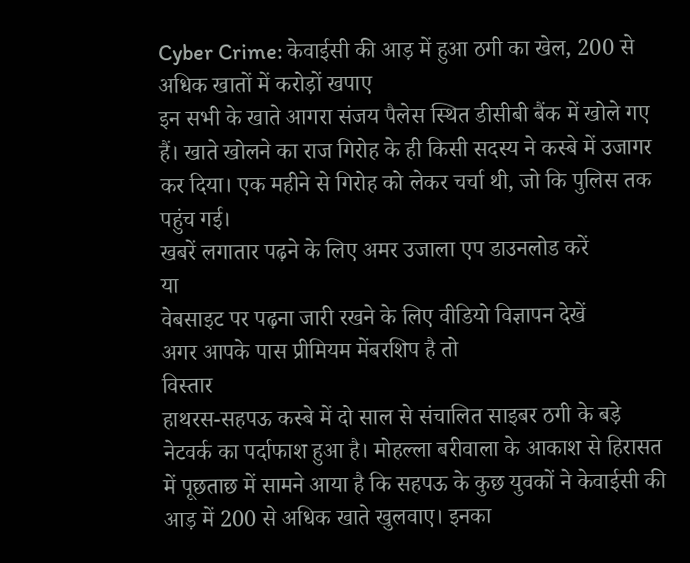Cyber Crime: केवाईसी की आड़ में हुआ ठगी का खेल, 200 से अधिक खातों में करोड़ों खपाए
इन सभी के खाते आगरा संजय पैलेस स्थित डीसीबी बैंक में खोले गए हैं। खाते खोलने का राज गिरोह के ही किसी सदस्य ने कस्बे में उजागर कर दिया। एक महीने से गिरोह को लेकर चर्चा थी, जो कि पुलिस तक पहुंच गई।
खबरें लगातार पढ़ने के लिए अमर उजाला एप डाउनलोड करें
या
वेबसाइट पर पढ़ना जारी रखने के लिए वीडियो विज्ञापन देखें
अगर आपके पास प्रीमियम मेंबरशिप है तो
विस्तार
हाथरस-सहपऊ कस्बे में दो साल से संचालित साइबर ठगी के बड़े नेटवर्क का पर्दाफाश हुआ है। मोहल्ला बरीवाला के आकाश से हिरासत में पूछताछ में सामने आया है कि सहपऊ के कुछ युवकों ने केवाईसी की आड़ में 200 से अधिक खाते खुलवाए। इनका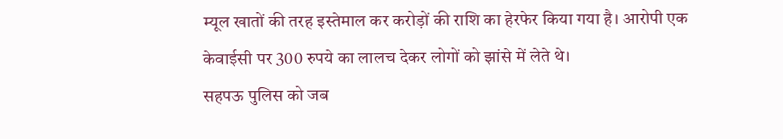म्यूल खातों की तरह इस्तेमाल कर करोड़ों की राशि का हेरफेर किया गया है। आरोपी एक केवाईसी पर 300 रुपये का लालच देकर लोगों को झांसे में लेते थे।
सहपऊ पुलिस को जब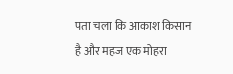पता चला कि आकाश किसान है और महज एक मोहरा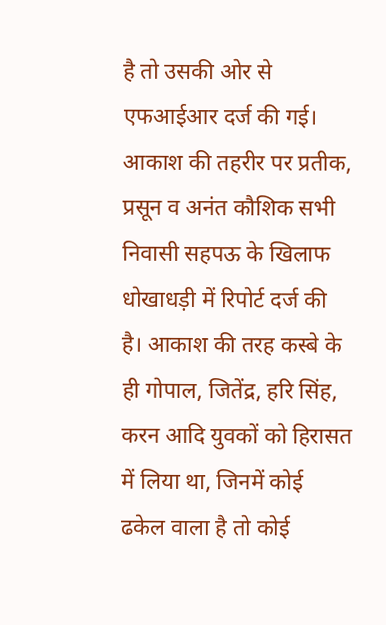है तो उसकी ओर से एफआईआर दर्ज की गई। आकाश की तहरीर पर प्रतीक, प्रसून व अनंत कौशिक सभी निवासी सहपऊ के खिलाफ धोखाधड़ी में रिपोर्ट दर्ज की है। आकाश की तरह कस्बे के ही गोपाल, जितेंद्र, हरि सिंह, करन आदि युवकों को हिरासत में लिया था, जिनमें कोई ढकेल वाला है तो कोई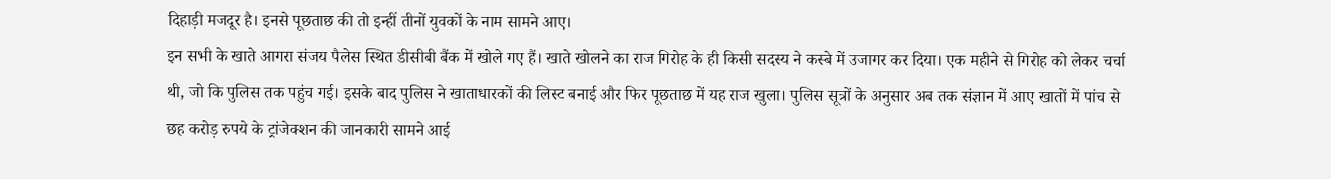दिहाड़ी मजदूर है। इनसे पूछताछ की तो इन्हीं तीनों युवकों के नाम सामने आए।
इन सभी के खाते आगरा संजय पैलेस स्थित डीसीबी बैंक में खोले गए हैं। खाते खोलने का राज गिरोह के ही किसी सदस्य ने कस्बे में उजागर कर दिया। एक महीने से गिरोह को लेकर चर्चा थी, जो कि पुलिस तक पहुंच गई। इसके बाद पुलिस ने खाताधारकों की लिस्ट बनाई और फिर पूछताछ में यह राज खुला। पुलिस सूत्रों के अनुसार अब तक संज्ञान में आए खातों में पांच से छह करोड़ रुपये के ट्रांजेक्शन की जानकारी सामने आई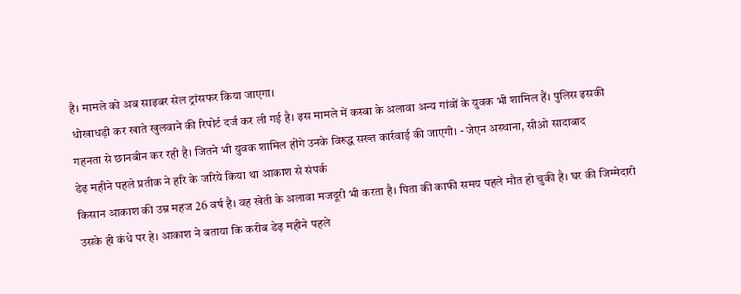है। मामले को अब साइबर सेल ट्रांसफर किया जाएगा।
धोखाधड़ी कर खाते खुलवाने की रिपोर्ट दर्ज कर ली गई है। इस मामले में कस्बा के अलावा अन्य गांवों के युवक भी शामिल हैं। पुलिस इसकी गहनता से छानबीन कर रही है। जितने भी युवक शामिल होंगे उनके विरुद्ध सख्त कार्रवाई की जाएगी। - जेएन अस्थाना, सीओ सादाबाद
डेढ़ महीने पहले प्रतीक ने हरि के जरिये किया था आकाश से संपर्क
किसान आकाश की उम्र महज 26 वर्ष है। वह खेती के अलावा मजदूरी भी करता है। पिता की काफी समय पहले मौत हो चुकी है। घर की जिम्मेदारी उसके ही कंधे पर हे। आकाश ने बताया कि करीब डेढ़ महीने पहले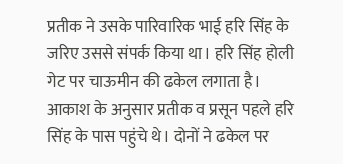प्रतीक ने उसके पारिवारिक भाई हरि सिंह के जरिए उससे संपर्क किया था। हरि सिंह होली गेट पर चाऊमीन की ढकेल लगाता है।
आकाश के अनुसार प्रतीक व प्रसून पहले हरि सिंह के पास पहुंचे थे। दोनों ने ढकेल पर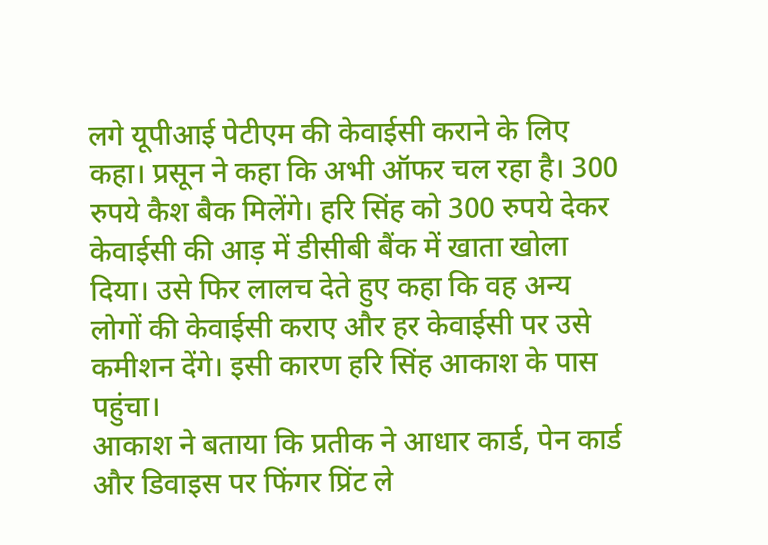लगे यूपीआई पेटीएम की केवाईसी कराने के लिए कहा। प्रसून ने कहा कि अभी ऑफर चल रहा है। 300 रुपये कैश बैक मिलेंगे। हरि सिंह को 300 रुपये देकर केवाईसी की आड़ में डीसीबी बैंक में खाता खोला दिया। उसे फिर लालच देते हुए कहा कि वह अन्य लोगों की केवाईसी कराए और हर केवाईसी पर उसे कमीशन देंगे। इसी कारण हरि सिंह आकाश के पास पहुंचा।
आकाश ने बताया कि प्रतीक ने आधार कार्ड, पेन कार्ड और डिवाइस पर फिंगर प्रिंट ले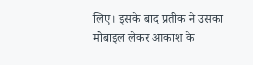लिए। इसके बाद प्रतीक ने उसका मोबाइल लेकर आकाश के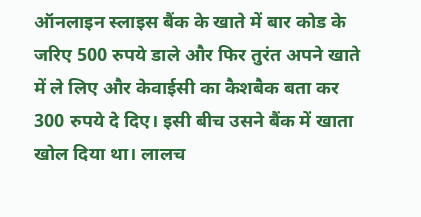ऑनलाइन स्लाइस बैंक के खाते में बार कोड के जरिए 500 रुपये डाले और फिर तुरंत अपने खाते में ले लिए और केवाईसी का कैशबैक बता कर 300 रुपये दे दिए। इसी बीच उसने बैंक में खाता खोल दिया था। लालच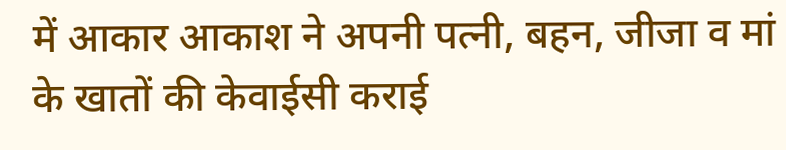में आकार आकाश ने अपनी पत्नी, बहन, जीजा व मां के खातों की केवाईसी कराई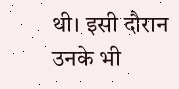थी। इसी दौरान उनके भी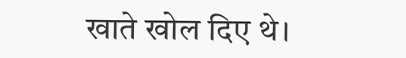खाते खोल दिए थे।